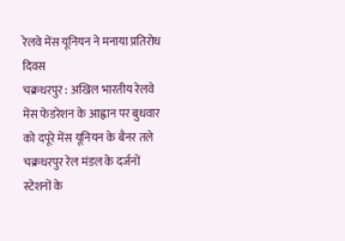रेलवे मेंस यूनियन ने मनाया प्रतिरोध दिवस
चक्रधरपुर : अखिल भारतीय रेलवे मेंस फेडरेशन के आह्वान पर बुधवार को दपूरे मेंस यूनियन के बैनर तले चक्रधरपुर रेल मंडल के दर्जनों स्टेशनों के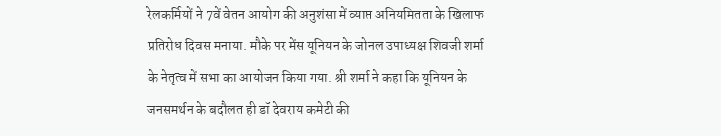रेलकर्मियों ने 7वें वेतन आयोग की अनुशंसा में व्याप्त अनियमितता के खिलाफ प्रतिरोध दिवस मनाया. मौके पर मेंस यूनियन के जोनल उपाध्यक्ष शिवजी शर्मा के नेतृत्व में सभा का आयोजन किया गया. श्री शर्मा ने कहा कि यूनियन के जनसमर्थन के बदौलत ही डॉ देवराय कमेटी की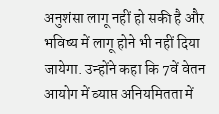अनुशंसा लागू नहीं हो सकी है और भविष्य में लागू होने भी नहीं दिया जायेगा. उन्होंने कहा कि 7वें वेतन आयोग में व्याप्त अनियमितता में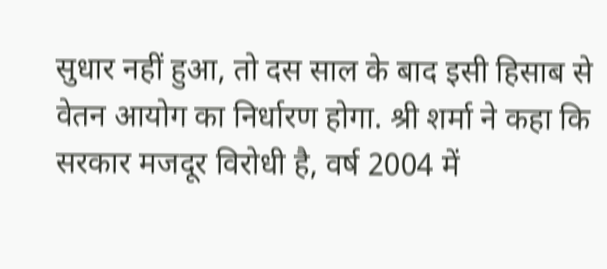सुधार नहीं हुआ, तो दस साल के बाद इसी हिसाब से वेतन आयोग का निर्धारण होगा. श्री शर्मा ने कहा कि सरकार मजदूर विरोधी है, वर्ष 2004 में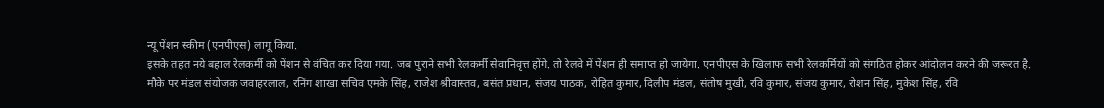न्यू पेंशन स्कीम (एनपीएस) लागू किया.
इसके तहत नये बहाल रेलकर्मी को पेंशन से वंचित कर दिया गया. जब पुराने सभी रेलकर्मी सेवानिवृत्त होंगे. तो रेलवे में पेंशन ही समाप्त हो जायेगा. एनपीएस के खिलाफ सभी रेलकर्मियों को संगठित होकर आंदोलन करने की जरूरत है. मौके पर मंडल संयोजक जवाहरलाल, रनिंग शाखा सचिव एमके सिंह, राजेश श्रीवास्तव, बसंत प्रधान, संजय पाठक, रोहित कुमार, दिलीप मंडल, संतोष मुखी, रवि कुमार, संजय कुमार, रोशन सिंह, मुकेश सिंह, रवि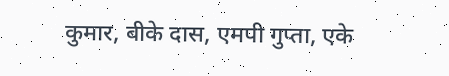कुमार, बीके दास, एमपी गुप्ता, एके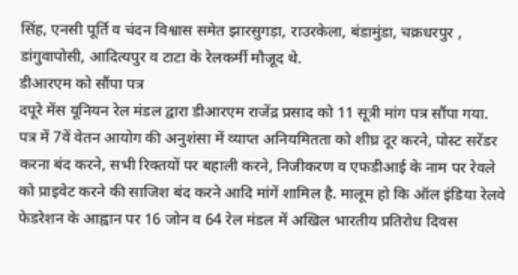सिंह, एनसी पूर्ति व चंदन विश्वास समेत झारसुगड़ा, राउरकेला, बंडामुंडा, चक्रधरपुर , डांगुवापोसी, आदित्यपुर व टाटा के रेलकर्मी मौजूद थे.
डीआरएम को सौंपा पत्र
दपूरे मेंस यूनियन रेल मंडल द्वारा डीआरएम राजेंद्र प्रसाद को 11 सूत्री मांग पत्र सौंपा गया. पत्र में 7वें वेतन आयोग की अनुशंसा में व्याप्त अनियमितता को शीघ्र दूर करने, पोस्ट सरेंडर करना बंद करने, सभी रिक्तयों पर बहाली करने, निजीकरण व एफडीआई के नाम पर रेवले को प्राइवेट करने की साजिश बंद करने आदि मांगें शामिल है. मालूम हो कि ऑल इंडिया रेलवे फेडरेशन के आह्वान पर 16 जोन व 64 रेल मंडल में अखिल भारतीय प्रतिरोध दिवस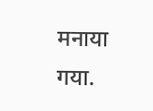मनाया गया.